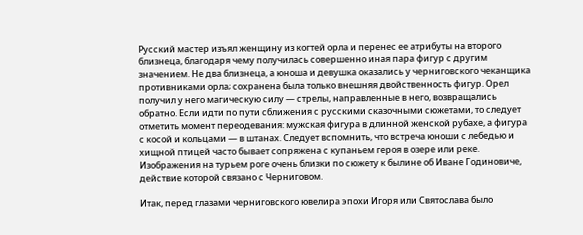Русский мастер изъял женщину из когтей орла и перенес ее атрибуты на второго близнеца, благодаря чему получилась совершенно иная пара фигур с другим значением. Не два близнеца, а юноша и девушка оказались у черниговского чеканщика противниками орла; сохранена была только внешняя двойственность фигур. Орел получил у него магическую силу — стрелы, направленные в него, возвращались обратно. Если идти по пути сближения с русскими сказочными сюжетами, то следует отметить момент переодевания: мужская фигура в длинной женской рубахе, а фигура с косой и кольцами — в штанах. Следует вспомнить, что встреча юноши с лебедью и хищной птицей часто бывает сопряжена с купаньем героя в озере или реке. Изображения на турьем роге очень близки по сюжету к былине об Иване Годиновиче, действие которой связано с Черниговом.

Итак, перед глазами черниговского ювелира эпохи Игоря или Святослава было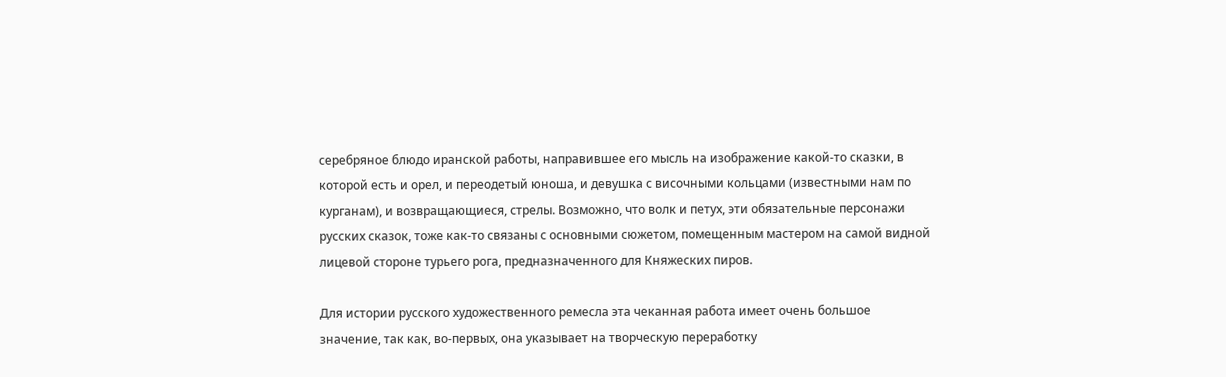серебряное блюдо иранской работы, направившее его мысль на изображение какой-то сказки, в которой есть и орел, и переодетый юноша, и девушка с височными кольцами (известными нам по курганам), и возвращающиеся, стрелы. Возможно, что волк и петух, эти обязательные персонажи русских сказок, тоже как-то связаны с основными сюжетом, помещенным мастером на самой видной лицевой стороне турьего рога, предназначенного для Княжеских пиров.

Для истории русского художественного ремесла эта чеканная работа имеет очень большое значение, так как, во-первых, она указывает на творческую переработку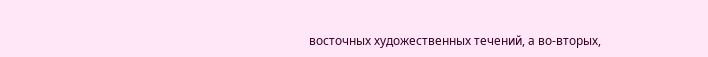восточных художественных течений, а во-вторых,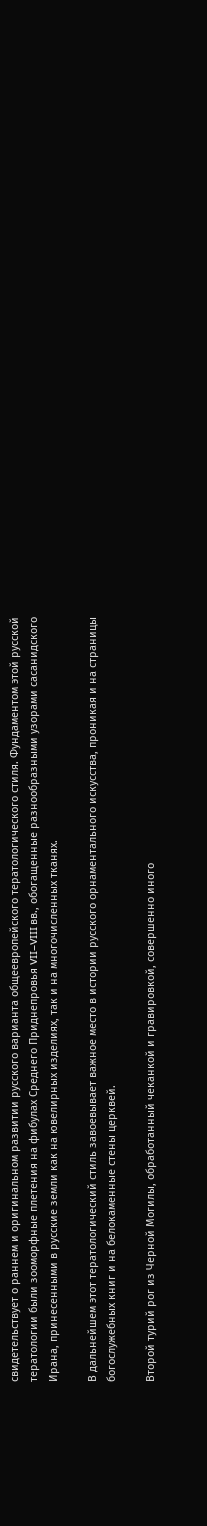свидетельствует о раннем и оригинальном развитии русского варианта общеевропейского тератологического стиля. Фундаментом этой русской тератологии были зооморфные плетения на фибулах Среднего Приднепровья VII–VIII вв., обогащенные разнообразными узорами сасанидского Ирана, принесенными в русские земли как на ювелирных изделиях, так и на многочисленных тканях.

В дальнейшем этот тератологический стиль завоевывает важное место в истории русского орнаментального искусства, проникая и на страницы богослужебных книг и на белокаменные стены церквей.

Второй турий рог из Черной Могилы, обработанный чеканкой и гравировкой, совершенно иного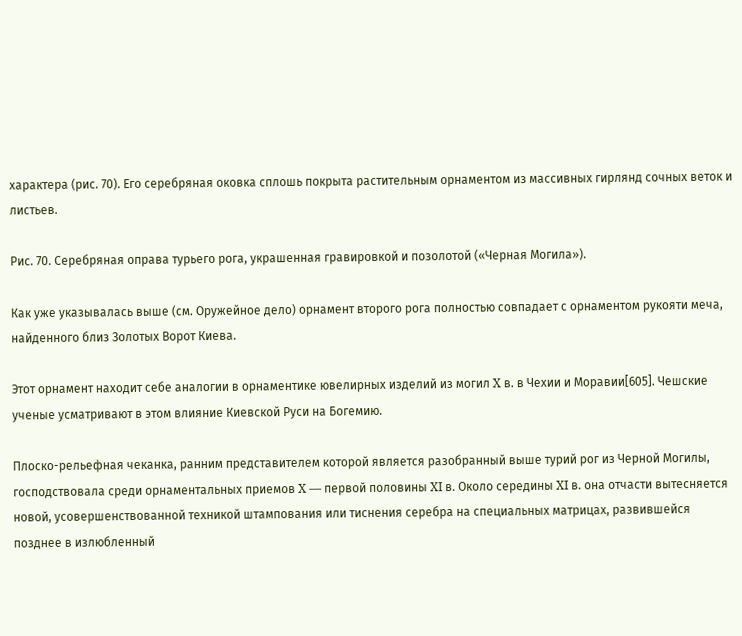характера (рис. 70). Его серебряная оковка сплошь покрыта растительным орнаментом из массивных гирлянд сочных веток и листьев.

Рис. 70. Серебряная оправа турьего рога, украшенная гравировкой и позолотой («Черная Могила»).

Как уже указывалась выше (см. Оружейное дело) орнамент второго рога полностью совпадает с орнаментом рукояти меча, найденного близ Золотых Ворот Киева.

Этот орнамент находит себе аналогии в орнаментике ювелирных изделий из могил X в. в Чехии и Моравии[605]. Чешские ученые усматривают в этом влияние Киевской Руси на Богемию.

Плоско-рельефная чеканка, ранним представителем которой является разобранный выше турий рог из Черной Могилы, господствовала среди орнаментальных приемов X — первой половины XI в. Около середины XI в. она отчасти вытесняется новой, усовершенствованной техникой штампования или тиснения серебра на специальных матрицах, развившейся позднее в излюбленный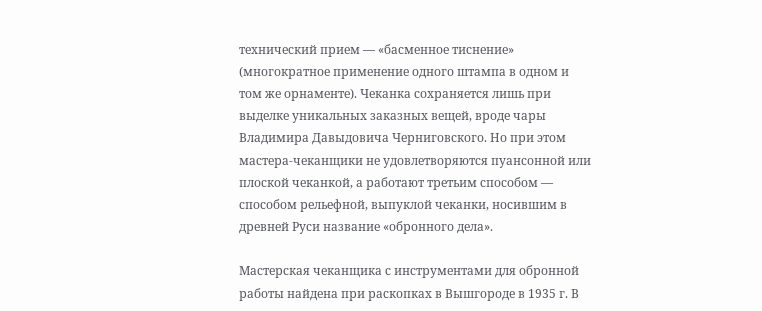технический прием — «басменное тиснение» (многократное применение одного штампа в одном и том же орнаменте). Чеканка сохраняется лишь при выделке уникальных заказных вещей, вроде чары Владимира Давыдовича Черниговского. Но при этом мастера-чеканщики не удовлетворяются пуансонной или плоской чеканкой, а работают третьим способом — способом рельефной, выпуклой чеканки, носившим в древней Руси название «обронного дела».

Мастерская чеканщика с инструментами для обронной работы найдена при раскопках в Вышгороде в 1935 г. В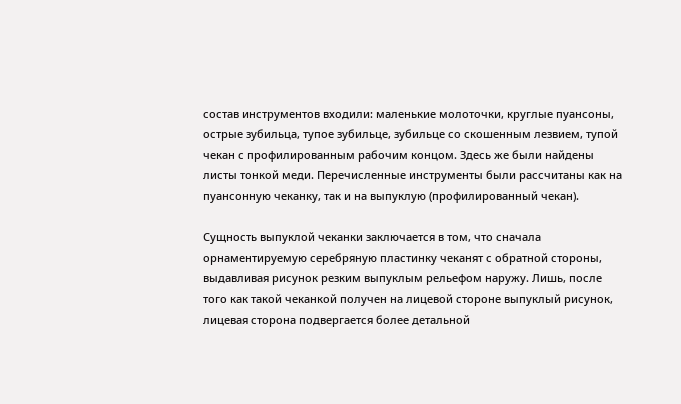состав инструментов входили: маленькие молоточки, круглые пуансоны, острые зубильца, тупое зубильце, зубильце со скошенным лезвием, тупой чекан с профилированным рабочим концом. Здесь же были найдены листы тонкой меди. Перечисленные инструменты были рассчитаны как на пуансонную чеканку, так и на выпуклую (профилированный чекан).

Сущность выпуклой чеканки заключается в том, что сначала орнаментируемую серебряную пластинку чеканят с обратной стороны, выдавливая рисунок резким выпуклым рельефом наружу. Лишь, после того как такой чеканкой получен на лицевой стороне выпуклый рисунок, лицевая сторона подвергается более детальной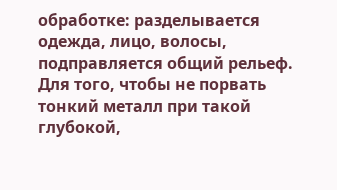обработке: разделывается одежда, лицо, волосы, подправляется общий рельеф. Для того, чтобы не порвать тонкий металл при такой глубокой,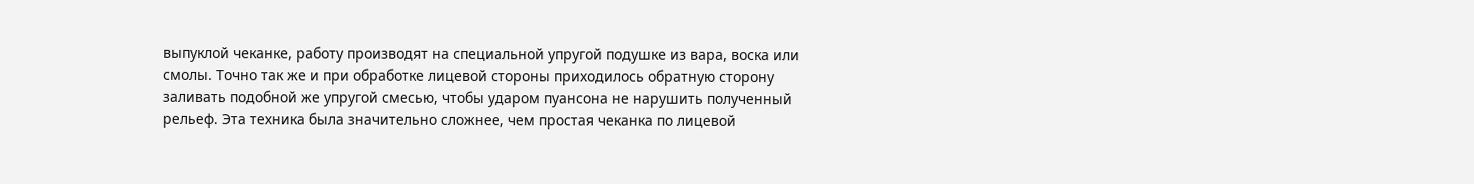выпуклой чеканке, работу производят на специальной упругой подушке из вара, воска или смолы. Точно так же и при обработке лицевой стороны приходилось обратную сторону заливать подобной же упругой смесью, чтобы ударом пуансона не нарушить полученный рельеф. Эта техника была значительно сложнее, чем простая чеканка по лицевой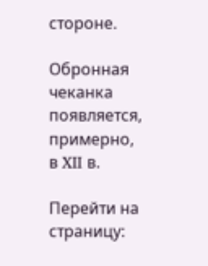стороне.

Обронная чеканка появляется, примерно, в XII в.

Перейти на страницу: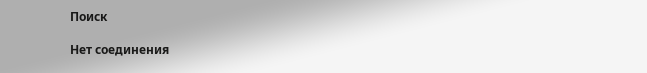Поиск

Нет соединения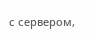с сервером,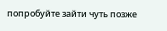попробуйте зайти чуть позже